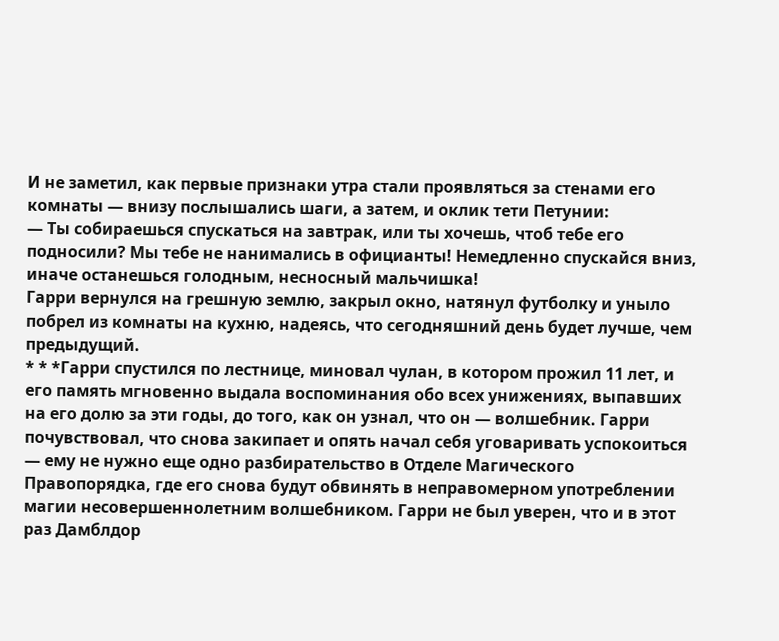И не заметил, как первые признаки утра стали проявляться за стенами его комнаты — внизу послышались шаги, а затем, и оклик тети Петунии:
— Ты собираешься спускаться на завтрак, или ты хочешь, чтоб тебе его подносили? Мы тебе не нанимались в официанты! Немедленно спускайся вниз, иначе останешься голодным, несносный мальчишка!
Гарри вернулся на грешную землю, закрыл окно, натянул футболку и уныло побрел из комнаты на кухню, надеясь, что сегодняшний день будет лучше, чем предыдущий.
* * *Гарри спустился по лестнице, миновал чулан, в котором прожил 11 лет, и его память мгновенно выдала воспоминания обо всех унижениях, выпавших на его долю за эти годы, до того, как он узнал, что он — волшебник. Гарри почувствовал, что снова закипает и опять начал себя уговаривать успокоиться — ему не нужно еще одно разбирательство в Отделе Магического Правопорядка, где его снова будут обвинять в неправомерном употреблении магии несовершеннолетним волшебником. Гарри не был уверен, что и в этот раз Дамблдор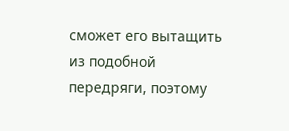сможет его вытащить из подобной передряги, поэтому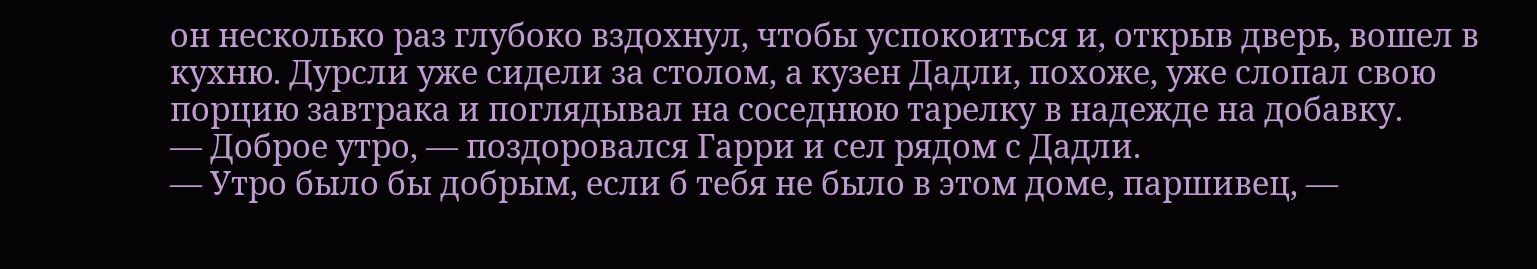он несколько раз глубоко вздохнул, чтобы успокоиться и, открыв дверь, вошел в кухню. Дурсли уже сидели за столом, а кузен Дадли, похоже, уже слопал свою порцию завтрака и поглядывал на соседнюю тарелку в надежде на добавку.
— Доброе утро, — поздоровался Гарри и сел рядом с Дадли.
— Утро было бы добрым, если б тебя не было в этом доме, паршивец, —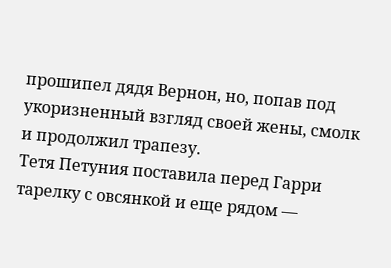прошипел дядя Вернон, но, попав под укоризненный взгляд своей жены, смолк и продолжил трапезу.
Тетя Петуния поставила перед Гарри тарелку с овсянкой и еще рядом —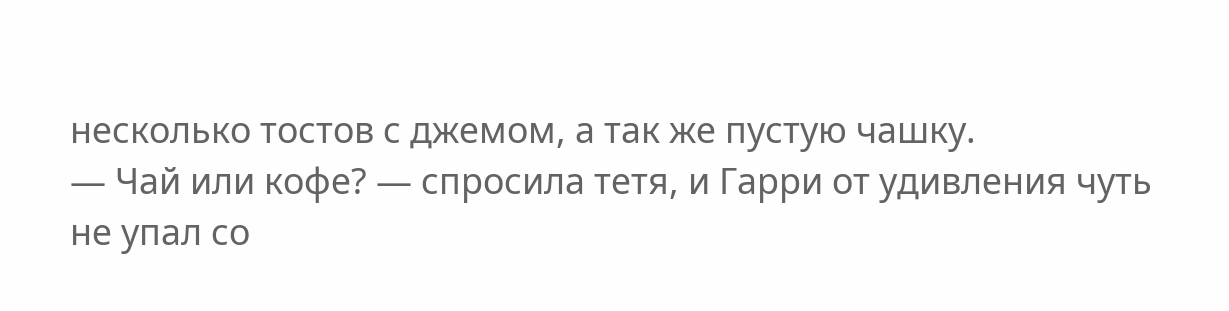несколько тостов с джемом, а так же пустую чашку.
— Чай или кофе? — спросила тетя, и Гарри от удивления чуть не упал со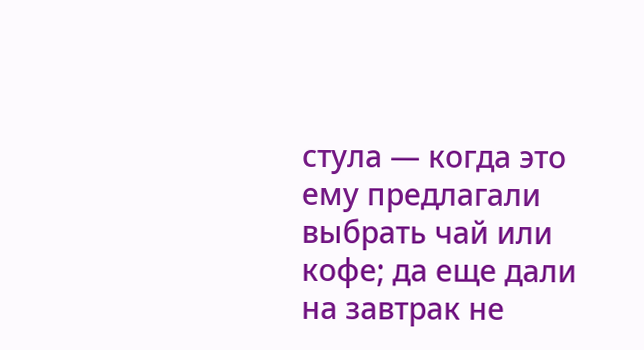стула — когда это ему предлагали выбрать чай или кофе; да еще дали на завтрак не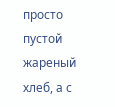просто пустой жареный хлеб, а с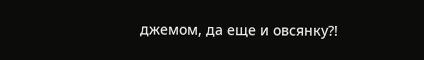джемом, да еще и овсянку?!